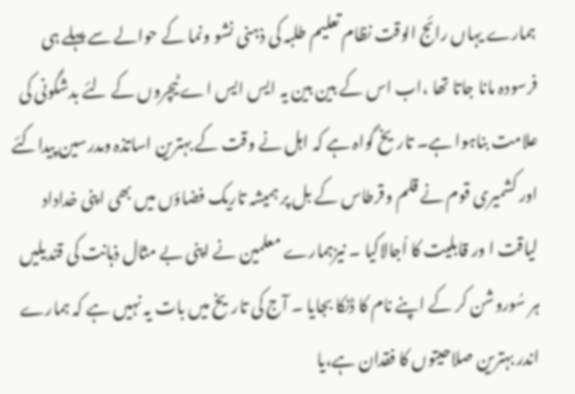ہمارے یہاں رائج الوقت نظام تعلیم طلبہ کی ذہنی نشو ونما کے حوالے سے پہلے ہی فرسودہ مانا جاتا تھا ،اب اس کے بین بین یہ ایس ایس اے ٹیچروں کے لئے بدشگونی کی علامت بناہوا ہے۔ تاریخ گواہ ہے کہ اہل نے وقت کے بہترین اساتذہ ومدرسین پیداکئے اور کشمیری قوم نے قلم وقرطاس کے بل پر ہمیشہ تاریک فضاؤں میں بھی اپنی خداداد لیاقت ا ور قابلیت کا اُجالاکیا ۔ نیزہمارے معلمین نے اپنی بے مثال ذہانت کی قندیلیں ہر سُوروشن کر کے اپنے نام کا ڈنکا بجایا ۔ آج کی تاریخ میں بات یہ نہیں ہے کہ ہمارے اندر بہترین صلاحیتوں کا فقدان ہے،یا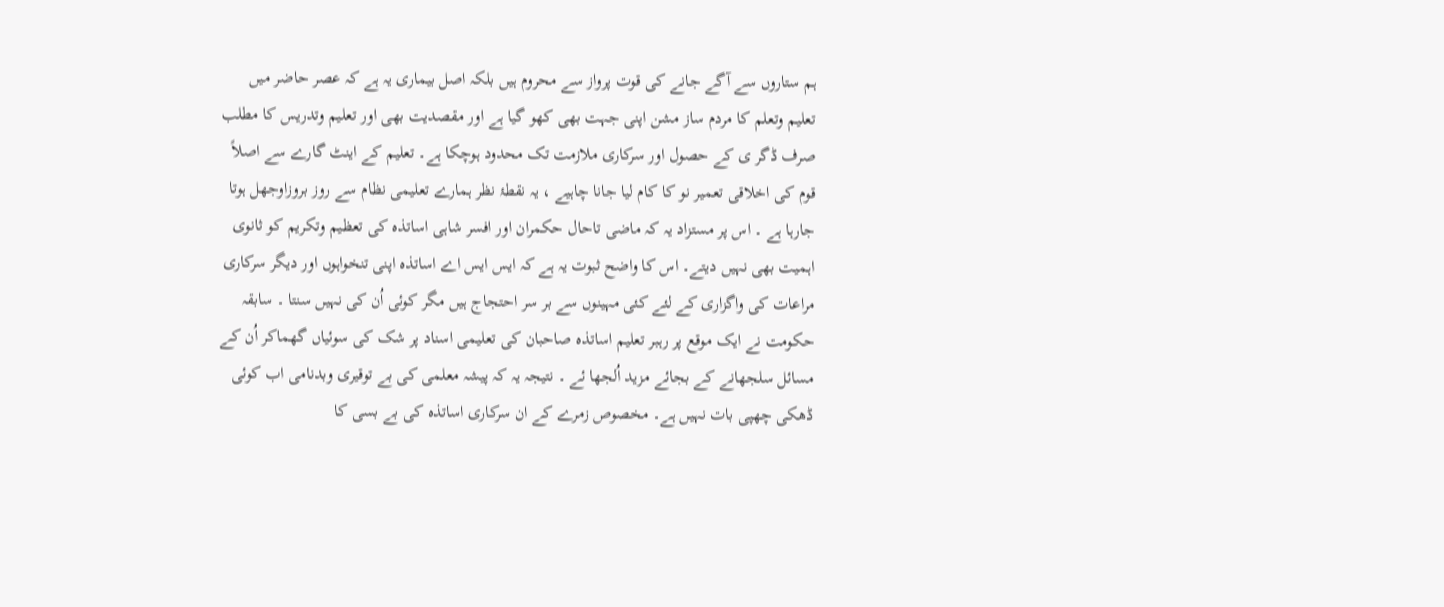ہم ستاروں سے آگے جانے کی قوت پرواز سے محروم ہیں بلکہ اصل بیماری یہ ہے کہ عصر حاضر میں تعلیم وتعلم کا مردم ساز مشن اپنی جہت بھی کھو گیا ہے اور مقصدیت بھی اور تعلیم وتدریس کا مطلب صرف ڈگر ی کے حصول اور سرکاری ملازمت تک محدود ہوچکا ہے۔ تعلیم کے اینٹ گارے سے اصلاً قوم کی اخلاقی تعمیر نو کا کام لیا جانا چاہیے ، یہ نقطۂ نظر ہمارے تعلیمی نظام سے روز بروزاوجھل ہوتا جارہا ہے ۔ اس پر مستزاد یہ کہ ماضی تاحال حکمران اور افسر شاہی اساتذہ کی تعظیم وتکریم کو ثانوی اہمیت بھی نہیں دیتے۔ اس کا واضح ثبوت یہ ہے کہ ایس ایس اے اساتذہ اپنی تنخواہوں اور دیگر سرکاری مراعات کی واگزاری کے لئے کئی مہینوں سے بر سر احتجاج ہیں مگر کوئی اُن کی نہیں سنتا ۔ سابقہ حکومت نے ایک موقع پر رہبر تعلیم اساتذہ صاحبان کی تعلیمی اسناد پر شک کی سوئیاں گھماکر اُن کے مسائل سلجھانے کے بجائے مزید اُلجھا ئے ۔ نتیجہ یہ کہ پیشہ معلمی کی بے توقیری وبدنامی اب کوئی ڈھکی چھپی بات نہیں ہے۔ مخصوص زمرے کے ان سرکاری اساتذہ کی بے بسی کا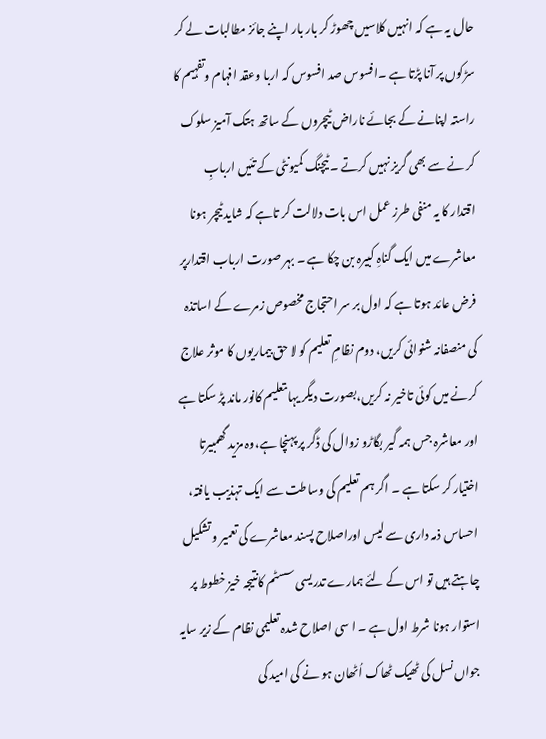حال یہ ہے کہ انہیں کلاسیں چھوڑ کر بار بار اپنے جائز مطالبات لے کر سڑکوں پر آنا پڑتا ہے ۔افسوس صد افسوس کہ اربا وعقد افہام وتفہیم کا راستہ اپنانے کے بجائے ناراض ٹیچروں کے ساتھ ہتک آمیز سلوک کر نے سے بھی گریز نہیں کرتے ۔ ٹیچنگ کمیونٹی کے تئیں اربابِ اقتدار کا یہ منفی طرز عمل اس بات دلالت کر تاہے کہ شاید ٹیچر ہونا معاشرے میں ایک گناہِ کبیرہ بن چکا ہے ۔ بہر صورت ارباب اقتدارپر فرض عائد ہوتا ہے کہ اول بر سر احتجاج مخصوص زمرے کے اساتذہ کی منصفانہ شنوائی کریں، دوم نظامِ تعلیم کو لا حق بیماریوں کا موثر علاج کرنے میں کوئی تاخیر نہ کریں،بصورت دیگر یہاںتعلیم کانور ماند پڑ سکتا ہے اور معاشرہ جس ہمہ گیر بگاڑو زوال کی ڈگر پر پہنچا ہے،وہ مزید گھمبیرتا اختیار کر سکتا ہے ۔ اگر ہم تعلیم کی وساطت سے ایک تہذیب یافتہ، احساس ذمہ داری سے لیس اوراصلاح پسند معاشرے کی تعمیر و تشکیل چاہتے ہیں تو اس کے لئے ہمارے تدریسی سسٹم کانتیجہ خیز خطوط پر استوار ہونا شرط اول ہے ۔ ا سی اصلاح شدہ تعلیمی نظام کے زیر سایہ جواں نسل کی ٹھیک ٹھاک اُٹھان ہو نے کی امید کی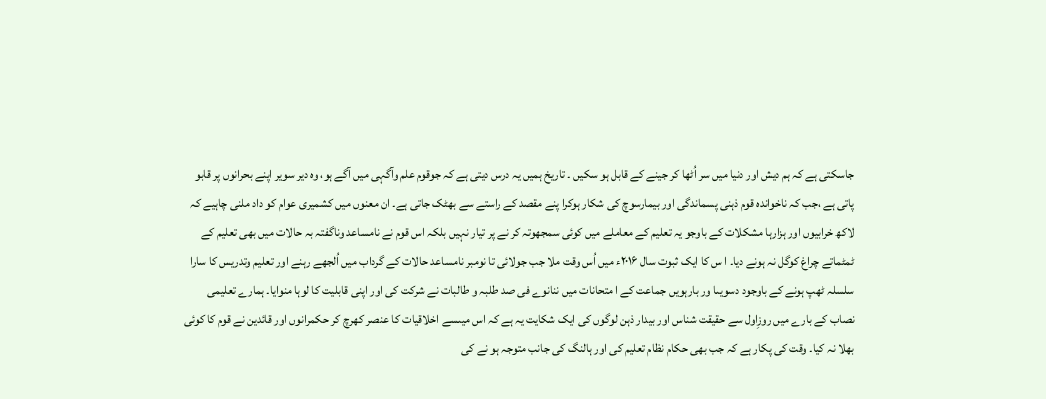جاسکتی ہے کہ ہم دیش اور دنیا میں سر اُٹھا کر جینے کے قابل ہو سکیں ۔ تاریخ ہمیں یہ درس دیتی ہے کہ جوقوم علم وآگہی میں آگے ہو، وہ دیر سویر اپنے بحرانوں پر قابو پاتی ہے ،جب کہ ناخواندہ قوم ذہنی پسماندگی اور بیمارسوچ کی شکار ہوکرا پنے مقصد کے راستے سے بھٹک جاتی ہے۔ ان معنوں میں کشمیری عوام کو داد ملنی چاہیے کہ لاکھ خرابیوں اور ہزارہا مشکلات کے باوجو یہ تعلیم کے معاملے میں کوئی سمجھوتہ کر نے پر تیار نہیں بلکہ اس قوم نے نامساعد وناگفتہ بہ حالات میں بھی تعلیم کے ٹمٹماتے چراغ کوگل نہ ہونے دیا۔ ا س کا ایک ثبوت سال ۲۰۱۶ء میں اُس وقت ملا جب جولائی تا نومبر نامساعد حالات کے گرداب میں اُلجھے رہنے اور تعلیم وتدریس کا سارا سلسلہ ٹھپ ہونے کے باوجود دسویںا ور بارہویں جماعت کے ا متحانات میں ننانوے فی صد طلبہ و طالبات نے شرکت کی اور اپنی قابلیت کا لوہا منوایا۔ ہمارے تعلیمی نصاب کے بارے میں روزِاول سے حقیقت شناس اور بیدار ذہن لوگوں کی ایک شکایت یہ ہے کہ اس میںسے اخلاقیات کا عنصر کھرچ کر حکمرانوں اور قائدین نے قوم کا کوئی بھلا نہ کیا۔ وقت کی پکار ہے کہ جب بھی حکام نظام تعلیم کی اور ہالنگ کی جانب متوجہ ہو نے کی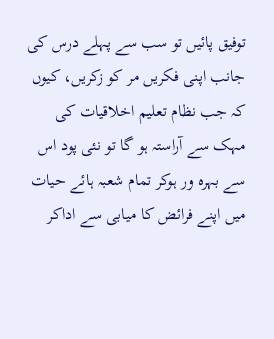توفیق پائیں تو سب سے پہلے درس کی جانب اپنی فکریں مر کو زکریں، کیوں کہ جب نظام تعلیم اخلاقیات کی مہک سے آراستہ ہو گا تو نئی پود اس سے بہرہ ور ہوکر تمام شعبہ ہائے حیات میں اپنے فرائض کا میابی سے اداکر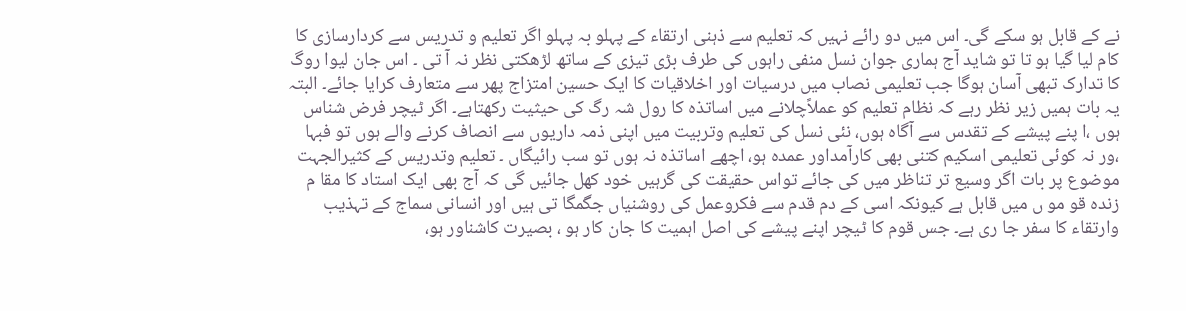نے کے قابل ہو سکے گی۔ اس میں دو رائے نہیں کہ تعلیم سے ذہنی ارتقاء کے پہلو بہ پہلو اگر تعلیم و تدریس سے کردارسازی کا کام لیا گیا ہو تا تو شاید آج ہماری جوان نسل منفی راہوں کی طرف بڑی تیزی کے ساتھ لڑھکتی نظر نہ آ تی ۔ اس جان لیوا روگ کا تدارک تبھی آسان ہوگا جب تعلیمی نصاب میں درسیات اور اخلاقیات کا ایک حسین امتزاج پھر سے متعارف کرایا جائے۔ البتہ یہ بات ہمیں زیر نظر رہے کہ نظام تعلیم کو عملاًچلانے میں اساتذہ کا رول شہ رگ کی حیثیت رکھتاہے۔ اگر ٹیچر فرض شناس ہوں ،ا پنے پیشے کے تقدس سے آگاہ ہوں، نئی نسل کی تعلیم وتربیت میں اپنی ذمہ داریوں سے انصاف کرنے والے ہوں تو فبہا ،ور نہ کوئی تعلیمی اسکیم کتنی بھی کارآمداور عمدہ ہو، اچھے اساتذہ نہ ہوں تو سب رائیگاں ۔ تعلیم وتدریس کے کثیرالجہت موضوع پر بات اگر وسیع تر تناظر میں کی جائے تواس حقیقت کی گرہیں خود کھل جائیں گی کہ آج بھی ایک استاد کا مقا م زندہ قو مو ں میں قابل ہے کیونکہ اسی کے دم قدم سے فکروعمل کی روشنیاں جگمگا تی ہیں اور انسانی سماج کے تہذیب وارتقاء کا سفر جا ری ہے۔ جس قوم کا ٹیچر اپنے پیشے کی اصل اہمیت کا جان کار ہو ، بصیرت کاشناور ہو،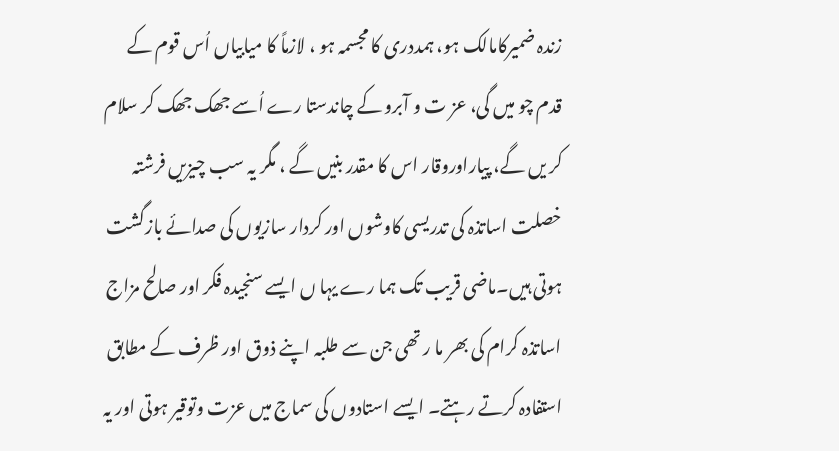زندہ ضمیرکامالک ہو، ہمددری کا مجسمہ ہو ، لازماً کا میابیاں اُس قوم کے قدم چو میں گی، عز ت و آبرو کے چاندستا رے اُسے جھک جھک کر سلام کر یں گے، پیاراوروقار اس کا مقدر بنیں گے ، مگر یہ سب چیزیں فرشتہ خصلت اساتذہ کی تدریسی کاوشوں اور کردار سازیوں کی صدائے بازگشت ہوتی ہیں۔ماضی قریب تک ہما رے یہا ں ایسے سنجیدہ فکر اور صالح مزاج اساتذہ کرام کی بھر ما ر تھی جن سے طلبہ اپنے ذوق اور ظرف کے مطابق استفادہ کرتے رہتے۔ ایسے استادوں کی سماج میں عزت وتوقیر ہوتی اور یہ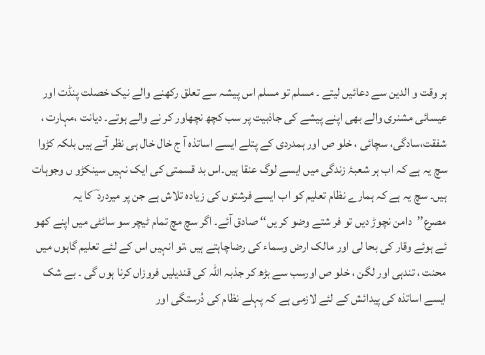ہر وقت و الدین سے دعائیں لیتے ۔ مسلم تو مسلم اس پیشہ سے تعلق رکھنے والے نیک خصلت پنڈت اور عیسائی مشنری والے بھی اپنے پیشے کی جاذبیت پر سب کچھ نچھاور کر نے والے ہوتے۔ دیانت ،مہارت ، شفقت،سادگی، سچائی ، خلو ص اور ہمدردی کے پتلے ایسے اساتذہ آ ج خال خال ہی نظر آتے ہیں بلکہ کڑوا سچ یہ ہے کہ اب ہر شعبۂ زندگی میں ایسے لوگ عنقا ہیں۔اس بد قسمتی کی ایک نہیں سینکڑو ں وجوہات ہیں۔ سچ یہ ہے کہ ہمارے نظام تعلیم کو اب ایسے فرشتوں کی زیادہ تلاش ہے جن پر میردرد ؔ کا یہ مصرع’’دامن نچوڑ دیں تو فر شتے وضو کر یں‘‘ صادق آئے۔ اگر سچ مچ تمام ٹیچر سو سائٹی میں اپنے کھو ئے ہوئے وقار کی بحا لی اور مالک ارض وسماء کی رضاچاہتے ہیں ،تو انہیں اس کے لئے تعلیم گاہوں میں محنت ، تندہی اور لگن ، خلو ص اورسب سے بڑھ کر جذبہ اللہ کی قندیلیں فروزاں کرنا ہوں گی ۔ بے شک ایسے اساتذہ کی پیدائش کے لئے لازمی ہے کہ پہلے نظام کی دُرستگی اور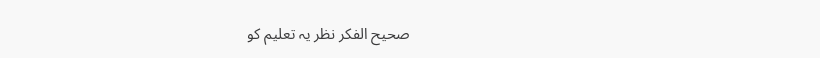صحیح الفکر نظر یہ تعلیم کو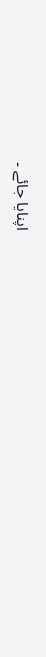اپنایا جائے ۔